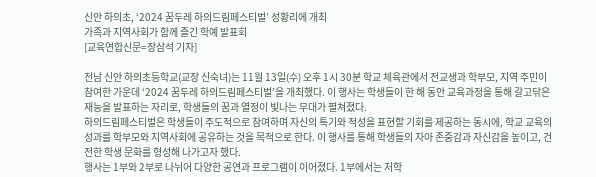신안 하의초, ‘2024 꿈두레 하의드림페스티벌’ 성황리에 개최
가족과 지역사회가 함께 즐긴 학예 발표회
[교육연합신문=장삼석 기자]

전남 신안 하의초등학교(교장 신숙녀)는 11월 13일(수) 오후 1시 30분 학교 체육관에서 전교생과 학부모, 지역 주민이 참여한 가운데 ‘2024 꿈두레 하의드림페스티벌’을 개최했다. 이 행사는 학생들이 한 해 동안 교육과정을 통해 갈고닦은 재능을 발표하는 자리로, 학생들의 꿈과 열정이 빛나는 무대가 펼쳐졌다.
하의드림페스티벌은 학생들이 주도적으로 참여하며 자신의 특기와 적성을 표현할 기회를 제공하는 동시에, 학교 교육의 성과를 학부모와 지역사회에 공유하는 것을 목적으로 한다. 이 행사를 통해 학생들의 자아 존중감과 자신감을 높이고, 건전한 학생 문화를 형성해 나가고자 했다.
행사는 1부와 2부로 나뉘어 다양한 공연과 프로그램이 이어졌다. 1부에서는 저학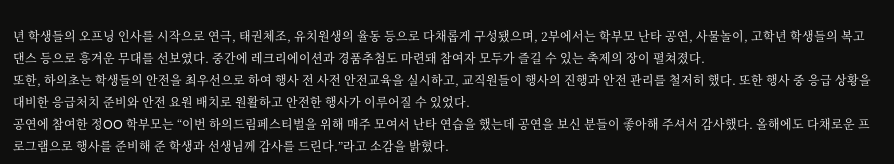년 학생들의 오프닝 인사를 시작으로 연극, 태권체조, 유치원생의 율동 등으로 다채롭게 구성됐으며, 2부에서는 학부모 난타 공연, 사물놀이, 고학년 학생들의 복고댄스 등으로 흥겨운 무대를 선보였다. 중간에 레크리에이션과 경품추첨도 마련돼 참여자 모두가 즐길 수 있는 축제의 장이 펼쳐졌다.
또한, 하의초는 학생들의 안전을 최우선으로 하여 행사 전 사전 안전교육을 실시하고, 교직원들이 행사의 진행과 안전 관리를 철저히 했다. 또한 행사 중 응급 상황을 대비한 응급처치 준비와 안전 요원 배치로 원활하고 안전한 행사가 이루어질 수 있었다.
공연에 참여한 정OO 학부모는 “이번 하의드림페스티벌을 위해 매주 모여서 난타 연습을 했는데 공연을 보신 분들이 좋아해 주셔서 감사했다. 올해에도 다채로운 프로그램으로 행사를 준비해 준 학생과 선생님께 감사를 드린다.”라고 소감을 밝혔다.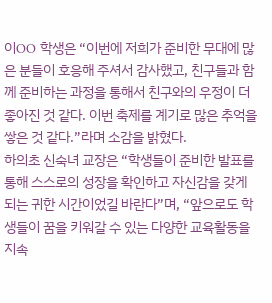이OO 학생은 “이번에 저희가 준비한 무대에 많은 분들이 호응해 주셔서 감사했고, 친구들과 함께 준비하는 과정을 통해서 친구와의 우정이 더 좋아진 것 같다. 이번 축제를 계기로 많은 추억을 쌓은 것 같다.”라며 소감을 밝혔다.
하의초 신숙녀 교장은 “학생들이 준비한 발표를 통해 스스로의 성장을 확인하고 자신감을 갖게 되는 귀한 시간이었길 바란다”며, “앞으로도 학생들이 꿈을 키워갈 수 있는 다양한 교육활동을 지속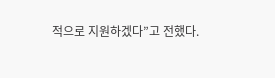적으로 지원하겠다”고 전했다.